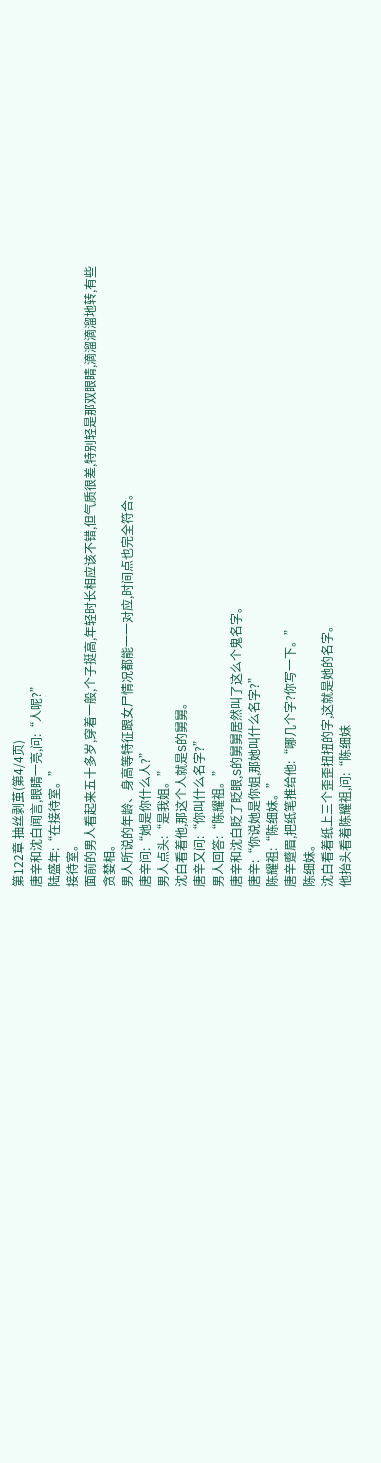第122章 抽丝剥茧(第4/4页)
唐辛和沈白闻言,眼睛一亮,问:“人呢?”
陆盛年:“在接待室。”
接待室。
面前的男人看起来五十多岁,穿着一般,个子挺高,年轻时长相应该不错,但气质很差,特别轻是那双眼睛,滴溜滴溜地转,有些贪婪相。
男人所说的年龄、身高等特征跟女尸情况都能一一对应,时间点也完全符合。
唐辛问:“她是你什么人?”
男人点头:“是我姐。”
沈白看着他,那这个人就是S的舅舅。
唐辛又问:“你叫什么名字?”
男人回答:“陈耀祖。”
唐辛和沈白眨了眨眼,S的舅舅居然叫了这么个鬼名字。
唐辛:“你说她是你姐,那她叫什么名字?”
陈耀祖:“陈细妹。”
唐辛蹙眉,把纸笔推给他:“哪几个字?你写一下。”
陈细妹。
沈白看着纸上三个歪歪扭扭的字,这就是她的名字。
他抬头看着陈耀祖,问:“陈细妹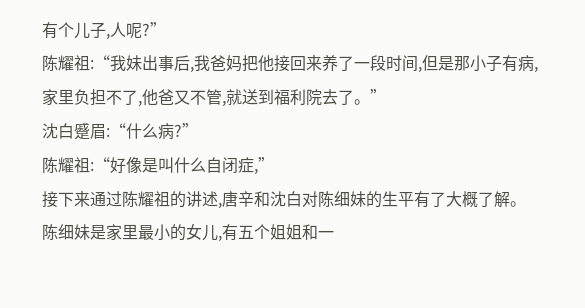有个儿子,人呢?”
陈耀祖:“我妹出事后,我爸妈把他接回来养了一段时间,但是那小子有病,家里负担不了,他爸又不管,就送到福利院去了。”
沈白蹙眉:“什么病?”
陈耀祖:“好像是叫什么自闭症,”
接下来通过陈耀祖的讲述,唐辛和沈白对陈细妹的生平有了大概了解。
陈细妹是家里最小的女儿,有五个姐姐和一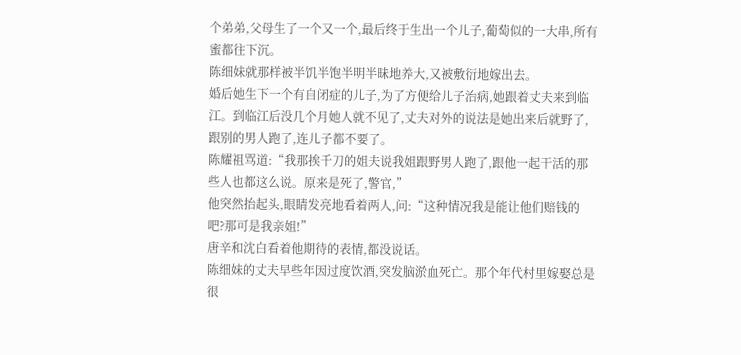个弟弟,父母生了一个又一个,最后终于生出一个儿子,葡萄似的一大串,所有蜜都往下沉。
陈细妹就那样被半饥半饱半明半昧地养大,又被敷衍地嫁出去。
婚后她生下一个有自闭症的儿子,为了方便给儿子治病,她跟着丈夫来到临江。到临江后没几个月她人就不见了,丈夫对外的说法是她出来后就野了,跟别的男人跑了,连儿子都不要了。
陈耀祖骂道:“我那挨千刀的姐夫说我姐跟野男人跑了,跟他一起干活的那些人也都这么说。原来是死了,警官,”
他突然抬起头,眼睛发亮地看着两人,问:“这种情况我是能让他们赔钱的吧?那可是我亲姐!”
唐辛和沈白看着他期待的表情,都没说话。
陈细妹的丈夫早些年因过度饮酒,突发脑淤血死亡。那个年代村里嫁娶总是很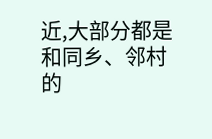近,大部分都是和同乡、邻村的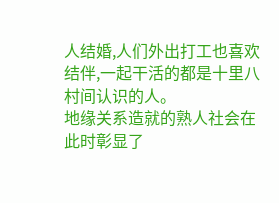人结婚,人们外出打工也喜欢结伴,一起干活的都是十里八村间认识的人。
地缘关系造就的熟人社会在此时彰显了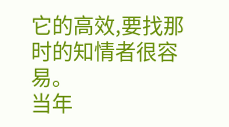它的高效,要找那时的知情者很容易。
当年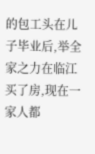的包工头在儿子毕业后,举全家之力在临江买了房,现在一家人都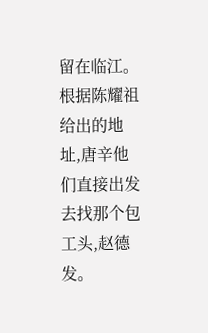留在临江。根据陈耀祖给出的地址,唐辛他们直接出发去找那个包工头,赵德发。